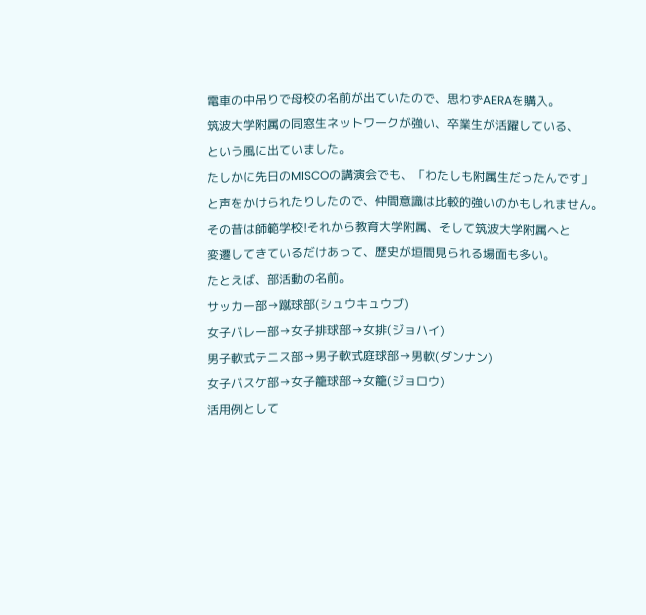電車の中吊りで母校の名前が出ていたので、思わずAERAを購入。
筑波大学附属の同窓生ネットワークが強い、卒業生が活躍している、
という風に出ていました。
たしかに先日のMISCOの講演会でも、「わたしも附属生だったんです」
と声をかけられたりしたので、仲間意識は比較的強いのかもしれません。
その昔は師範学校!それから教育大学附属、そして筑波大学附属へと
変遷してきているだけあって、歴史が垣間見られる場面も多い。
たとえば、部活動の名前。
サッカー部→蹴球部(シュウキュウブ)
女子バレー部→女子排球部→女排(ジョハイ)
男子軟式テニス部→男子軟式庭球部→男軟(ダンナン)
女子バスケ部→女子籠球部→女籠(ジョロウ)
活用例として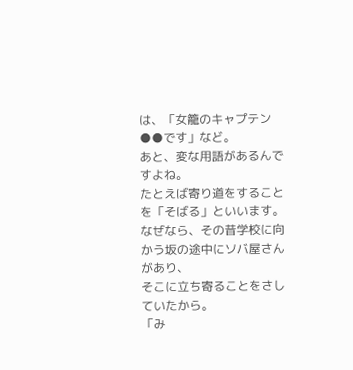は、「女籠のキャプテン●●です」など。
あと、変な用語があるんですよね。
たとえば寄り道をすることを「そばる」といいます。
なぜなら、その昔学校に向かう坂の途中にソバ屋さんがあり、
そこに立ち寄ることをさしていたから。
「み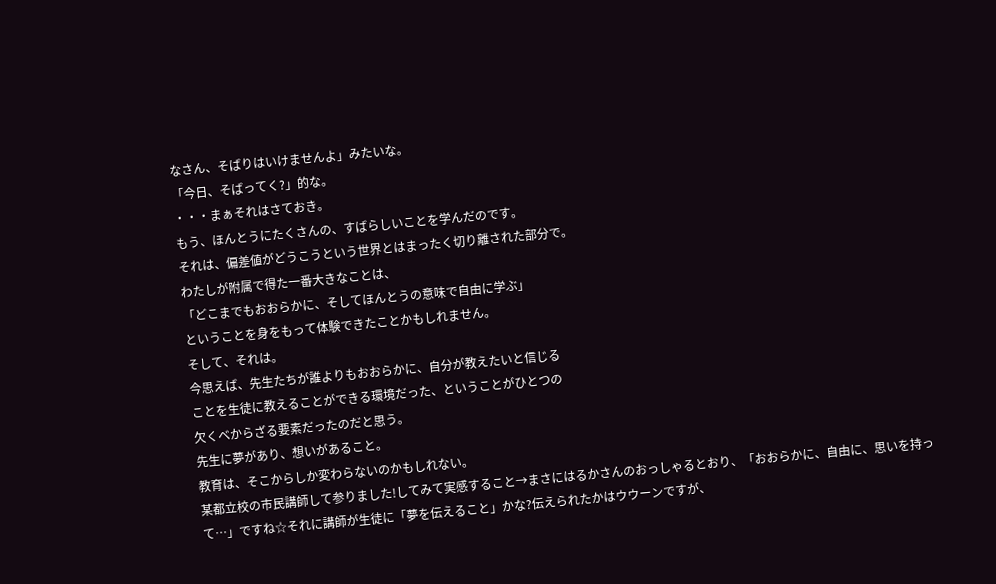なさん、そばりはいけませんよ」みたいな。
「今日、そばってく?」的な。
・・・まぁそれはさておき。
もう、ほんとうにたくさんの、すばらしいことを学んだのです。
それは、偏差値がどうこうという世界とはまったく切り離された部分で。
わたしが附属で得た一番大きなことは、
「どこまでもおおらかに、そしてほんとうの意味で自由に学ぶ」
ということを身をもって体験できたことかもしれません。
そして、それは。
今思えば、先生たちが誰よりもおおらかに、自分が教えたいと信じる
ことを生徒に教えることができる環境だった、ということがひとつの
欠くべからざる要素だったのだと思う。
先生に夢があり、想いがあること。
教育は、そこからしか変わらないのかもしれない。
某都立校の市民講師して参りました!してみて実感すること→まさにはるかさんのおっしゃるとおり、「おおらかに、自由に、思いを持って…」ですね☆それに講師が生徒に「夢を伝えること」かな?伝えられたかはウウーンですが、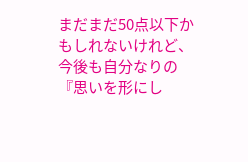まだまだ50点以下かもしれないけれど、今後も自分なりの『思いを形にし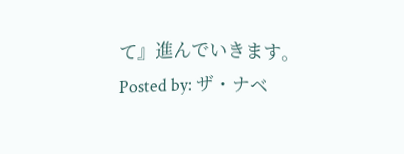て』進んでいきます。
Posted by: ザ・ナベ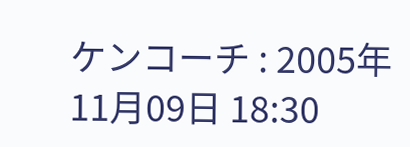ケンコーチ : 2005年11月09日 18:30